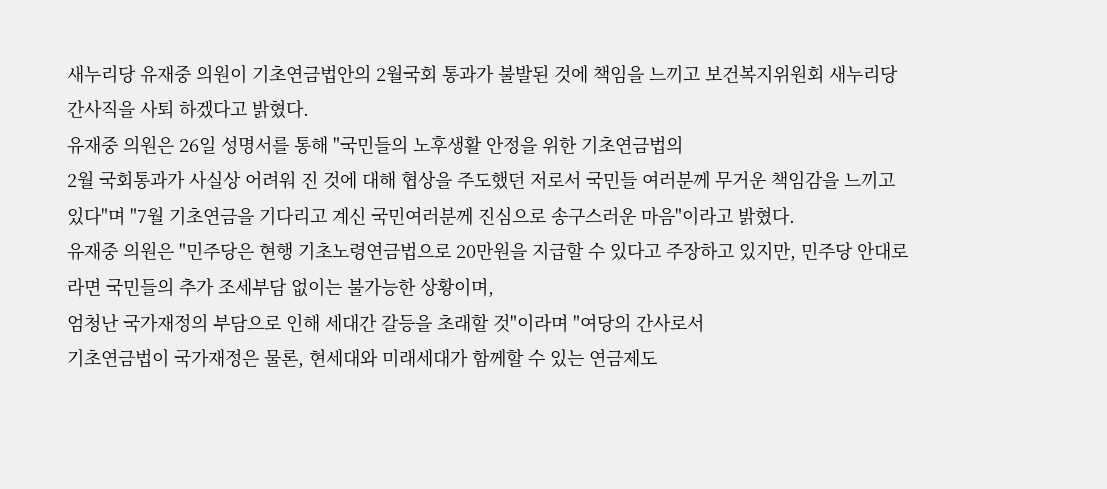새누리당 유재중 의원이 기초연금법안의 2월국회 통과가 불발된 것에 책임을 느끼고 보건복지위원회 새누리당 간사직을 사퇴 하겠다고 밝혔다.
유재중 의원은 26일 성명서를 통해 "국민들의 노후생활 안정을 위한 기초연금법의
2월 국회통과가 사실상 어려워 진 것에 대해 협상을 주도했던 저로서 국민들 여러분께 무거운 책임감을 느끼고 있다"며 "7월 기초연금을 기다리고 계신 국민여러분께 진심으로 송구스러운 마음"이라고 밝혔다.
유재중 의원은 "민주당은 현행 기초노령연금법으로 20만원을 지급할 수 있다고 주장하고 있지만, 민주당 안대로라면 국민들의 추가 조세부담 없이는 불가능한 상황이며,
엄청난 국가재정의 부담으로 인해 세대간 갈등을 초래할 것"이라며 "여당의 간사로서
기초연금법이 국가재정은 물론, 현세대와 미래세대가 함께할 수 있는 연금제도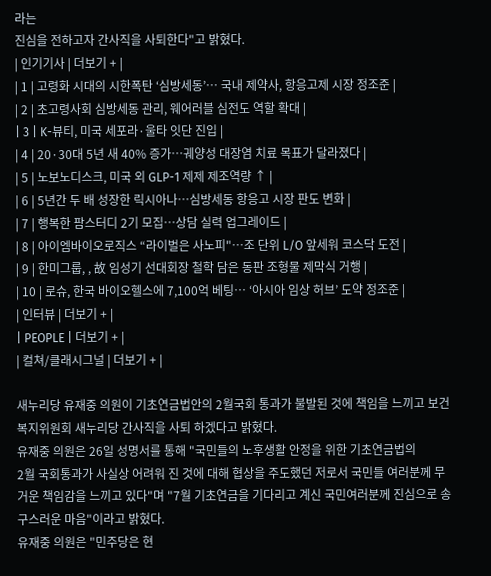라는
진심을 전하고자 간사직을 사퇴한다"고 밝혔다.
| 인기기사 | 더보기 + |
| 1 | 고령화 시대의 시한폭탄 ‘심방세동’… 국내 제약사, 항응고제 시장 정조준 |
| 2 | 초고령사회 심방세동 관리, 웨어러블 심전도 역할 확대 |
| 3 | K-뷰티, 미국 세포라·울타 잇단 진입 |
| 4 | 20·30대 5년 새 40% 증가…궤양성 대장염 치료 목표가 달라졌다 |
| 5 | 노보노디스크, 미국 외 GLP-1 제제 제조역량 ↑ |
| 6 | 5년간 두 배 성장한 릭시아나…심방세동 항응고 시장 판도 변화 |
| 7 | 행복한 팜스터디 2기 모집…상담 실력 업그레이드 |
| 8 | 아이엠바이오로직스 “라이벌은 사노피"…조 단위 L/O 앞세워 코스닥 도전 |
| 9 | 한미그룹, , 故 임성기 선대회장 철학 담은 동판 조형물 제막식 거행 |
| 10 | 로슈, 한국 바이오헬스에 7,100억 베팅… ‘아시아 임상 허브’ 도약 정조준 |
| 인터뷰 | 더보기 + |
| PEOPLE | 더보기 + |
| 컬쳐/클래시그널 | 더보기 + |

새누리당 유재중 의원이 기초연금법안의 2월국회 통과가 불발된 것에 책임을 느끼고 보건복지위원회 새누리당 간사직을 사퇴 하겠다고 밝혔다.
유재중 의원은 26일 성명서를 통해 "국민들의 노후생활 안정을 위한 기초연금법의
2월 국회통과가 사실상 어려워 진 것에 대해 협상을 주도했던 저로서 국민들 여러분께 무거운 책임감을 느끼고 있다"며 "7월 기초연금을 기다리고 계신 국민여러분께 진심으로 송구스러운 마음"이라고 밝혔다.
유재중 의원은 "민주당은 현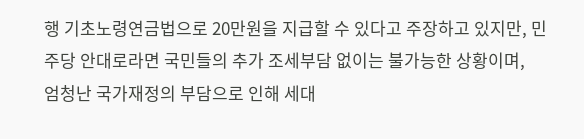행 기초노령연금법으로 20만원을 지급할 수 있다고 주장하고 있지만, 민주당 안대로라면 국민들의 추가 조세부담 없이는 불가능한 상황이며,
엄청난 국가재정의 부담으로 인해 세대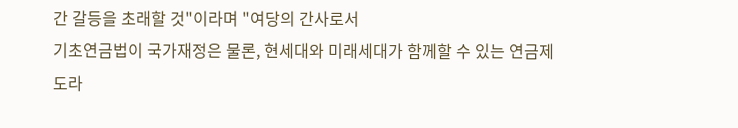간 갈등을 초래할 것"이라며 "여당의 간사로서
기초연금법이 국가재정은 물론, 현세대와 미래세대가 함께할 수 있는 연금제도라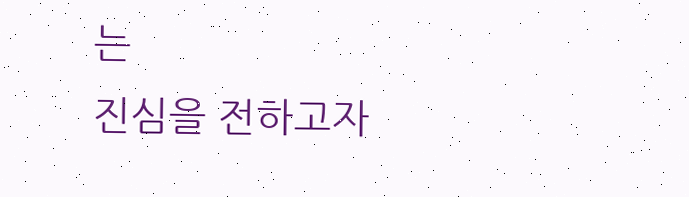는
진심을 전하고자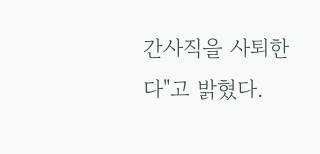간사직을 사퇴한다"고 밝혔다.